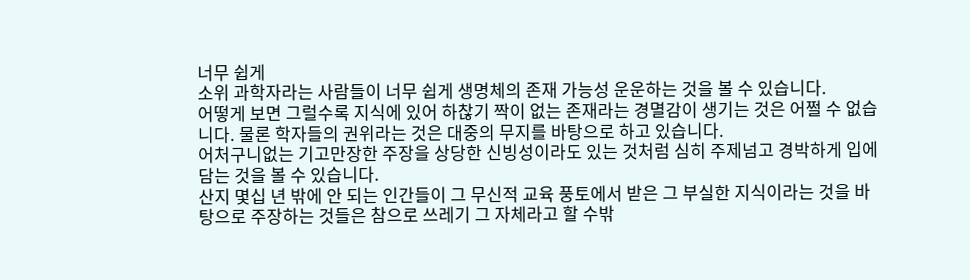너무 쉽게
소위 과학자라는 사람들이 너무 쉽게 생명체의 존재 가능성 운운하는 것을 볼 수 있습니다.
어떻게 보면 그럴수록 지식에 있어 하찮기 짝이 없는 존재라는 경멸감이 생기는 것은 어쩔 수 없습니다. 물론 학자들의 권위라는 것은 대중의 무지를 바탕으로 하고 있습니다.
어처구니없는 기고만장한 주장을 상당한 신빙성이라도 있는 것처럼 심히 주제넘고 경박하게 입에 담는 것을 볼 수 있습니다.
산지 몇십 년 밖에 안 되는 인간들이 그 무신적 교육 풍토에서 받은 그 부실한 지식이라는 것을 바탕으로 주장하는 것들은 참으로 쓰레기 그 자체라고 할 수밖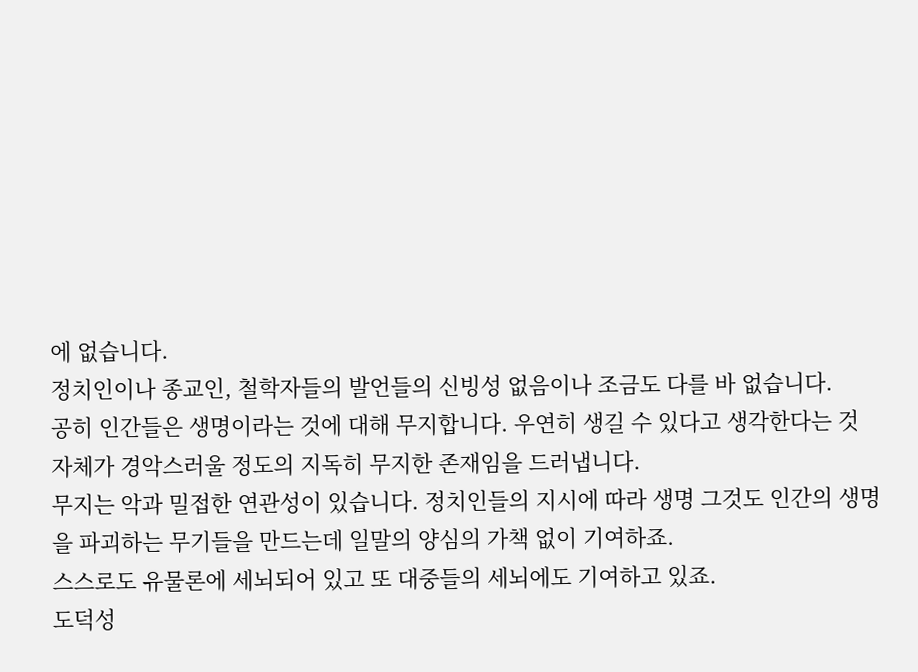에 없습니다.
정치인이나 종교인, 철학자들의 발언들의 신빙성 없음이나 조금도 다를 바 없습니다.
공히 인간들은 생명이라는 것에 대해 무지합니다. 우연히 생길 수 있다고 생각한다는 것 자체가 경악스러울 정도의 지독히 무지한 존재임을 드러냅니다.
무지는 악과 밀접한 연관성이 있습니다. 정치인들의 지시에 따라 생명 그것도 인간의 생명을 파괴하는 무기들을 만드는데 일말의 양심의 가책 없이 기여하죠.
스스로도 유물론에 세뇌되어 있고 또 대중들의 세뇌에도 기여하고 있죠.
도덕성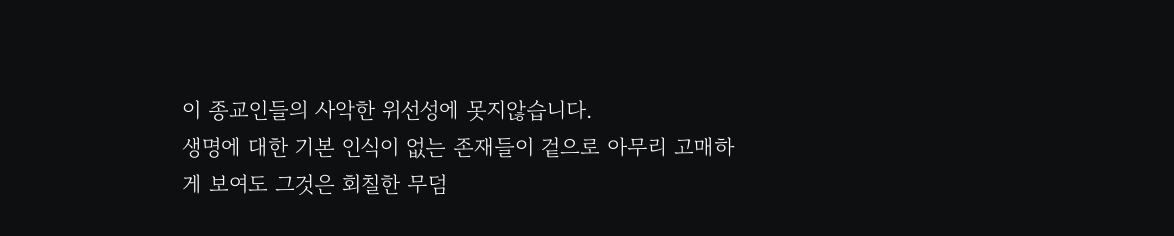이 종교인들의 사악한 위선성에 못지않습니다.
생명에 대한 기본 인식이 없는 존재들이 겉으로 아무리 고매하게 보여도 그것은 회칠한 무덤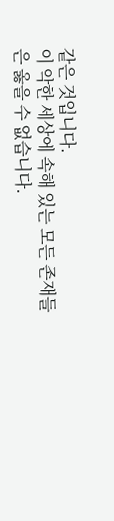같은 것입니다.
이 악한 세상에 속해 있는 모든 존재들은 옳을 수 없습니다.